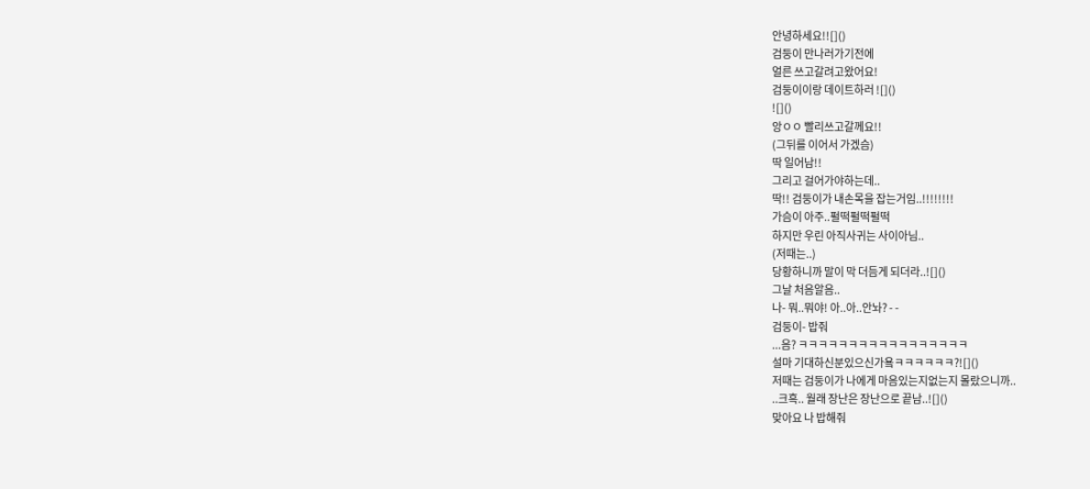안녕하세요!![]()
검둥이 만나러가기전에
얼른 쓰고갈려고왔어요!
검둥이이랑 데이트하러 ![]()
![]()
앙ㅇㅇ 빨리쓰고갈께요!!
(그뒤를 이어서 가겠슴)
딱 일어남!!
그리고 걸어가야하는데..
딱!! 검둥이가 내손목을 잡는거임..!!!!!!!!
가슴이 아주..펄떡펄떡펄떡
하지만 우린 아직사귀는 사이아님..
(저때는..)
당황하니까 말이 막 더듬게 되더라..![]()
그날 처음알음..
나- 뭐..뭐야! 아..아..안놔? - -
검둥이- 밥줘
...음? ㅋㅋㅋㅋㅋㅋㅋㅋㅋㅋㅋㅋㅋㅋㅋㅋㅋ
설마 기대하신분있으신가욬ㅋㅋㅋㅋㅋㅋ?![]()
저때는 검둥이가 나에게 마음있는지없는지 몰랐으니까..
..크흑.. 월래 장난은 장난으로 끝남..![]()
맞아요 나 밥해줘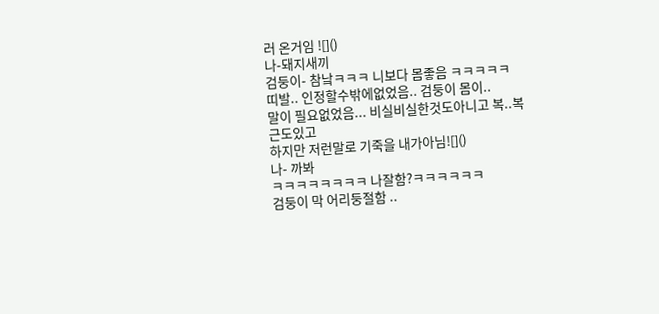러 온거임 ![]()
나-돼지새끼
검둥이- 참낰ㅋㅋㅋ 니보다 몸좋음 ㅋㅋㅋㅋㅋ
띠발.. 인정할수밖에없었음.. 검둥이 몸이..
말이 필요없었음... 비실비실한것도아니고 복..복근도있고
하지만 저런말로 기죽을 내가아님![]()
나- 까봐
ㅋㅋㅋㅋㅋㅋㅋㅋ 나잘함?ㅋㅋㅋㅋㅋㅋ
검둥이 막 어리둥절함 ..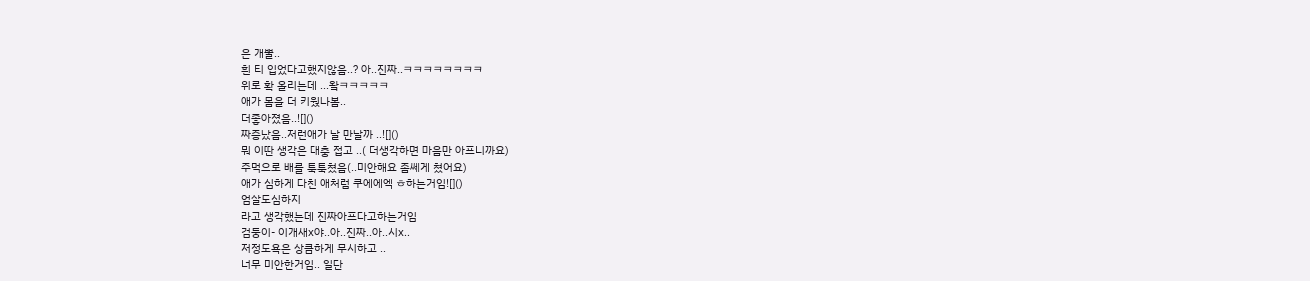은 개뿔..
흰 티 입었다고했지않음..? 아..진짜..ㅋㅋㅋㅋㅋㅋㅋㅋ
위로 확 올리는데 ...왘ㅋㅋㅋㅋㅋ
애가 몸을 더 키웠나봄..
더좋아졌음..![]()
짜증났음..저런애가 날 만날까 ..![]()
뭐 이딴 생각은 대충 접고 ..( 더생각하면 마음만 아프니까요)
주먹으로 배를 툭툭쳤음(..미안해요 좀쎄게 쳤어요)
애가 심하게 다친 애처럼 쿠에에엑 ㅎ하는거임![]()
엄살도심하지
라고 생각했는데 진짜아프다고하는거임
검둥이- 이개새x야..아..진짜..아..시x..
저정도욕은 상큼하게 무시하고 ..
너무 미안한거임.. 일단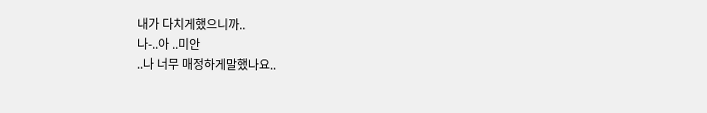내가 다치게했으니까..
나-..아 ..미안
..나 너무 매정하게말했나요..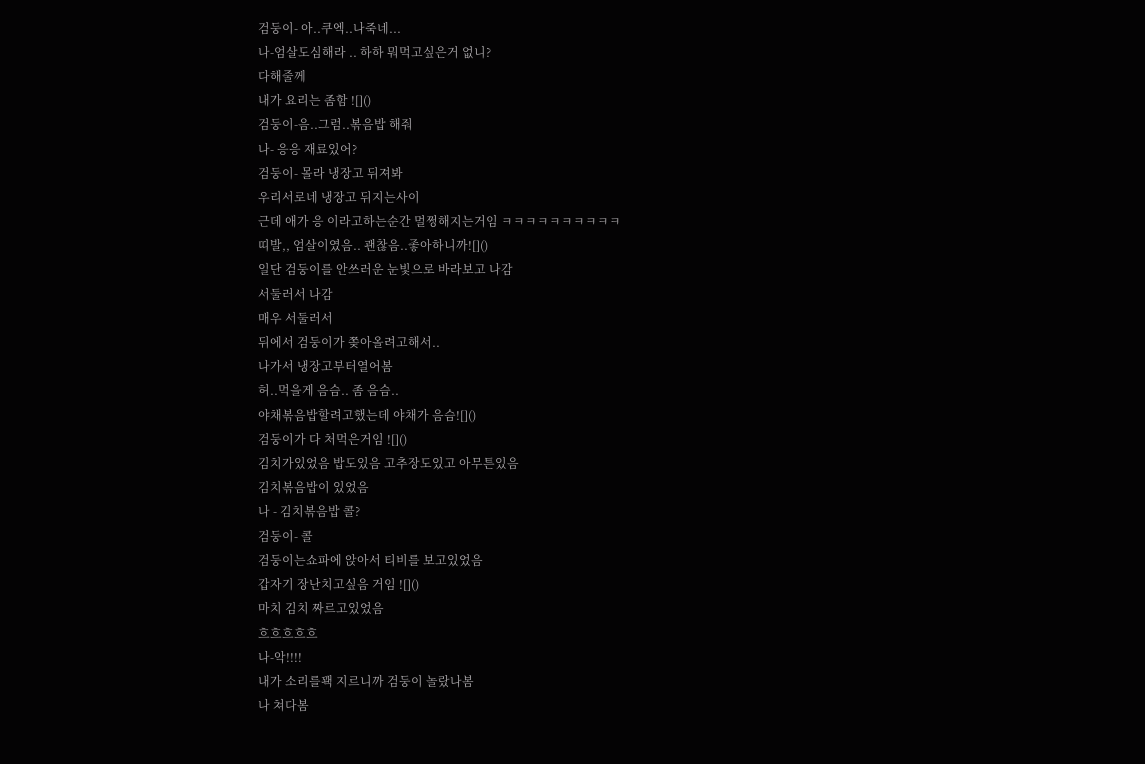검둥이- 아..쿠엑..나죽네...
나-엄살도심해라 .. 하하 뭐먹고싶은거 없니?
다해줄께
내가 요리는 좀함 ![]()
검둥이-음..그럼..볶음밥 해줘
나- 응응 재료있어?
검둥이- 몰라 냉장고 뒤져봐
우리서로네 냉장고 뒤지는사이
근데 애가 응 이라고하는순간 멀쩡해지는거임 ㅋㅋㅋㅋㅋㅋㅋㅋㅋㅋ
띠발,, 엄살이였음.. 괜찮음..좋아하니까![]()
일단 검둥이를 안쓰러운 눈빛으로 바라보고 나감
서둘러서 나감
매우 서둘러서
뒤에서 검둥이가 쫒아올려고해서..
나가서 냉장고부터열어봄
허..먹을게 음슴.. 좀 음슴..
야채볶음밥할려고했는데 야채가 음슴![]()
검둥이가 다 처먹은거임 ![]()
김치가있었음 밥도있음 고추장도있고 아무튼있음
김치볶음밥이 있었음
나 - 김치볶음밥 콜?
검둥이- 콜
검둥이는쇼파에 앉아서 티비를 보고있었음
갑자기 장난치고싶음 거임 ![]()
마치 김치 짜르고있었음
흐흐흐흐흐
나-악!!!!
내가 소리를꽥 지르니까 검둥이 놀랐나봄
나 쳐다봄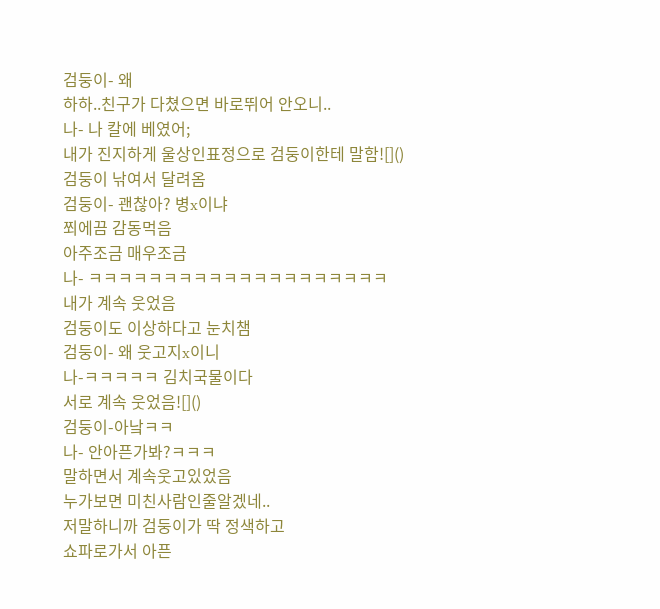검둥이- 왜
하하..친구가 다쳤으면 바로뛰어 안오니..
나- 나 칼에 베였어;
내가 진지하게 울상인표정으로 검둥이한테 말함![]()
검둥이 낚여서 달려옴
검둥이- 괜찮아? 병x이냐
쬐에끔 감동먹음
아주조금 매우조금
나- ㅋㅋㅋㅋㅋㅋㅋㅋㅋㅋㅋㅋㅋㅋㅋㅋㅋㅋㅋㅋ
내가 계속 웃었음
검둥이도 이상하다고 눈치챔
검둥이- 왜 웃고지x이니
나-ㅋㅋㅋㅋㅋ 김치국물이다
서로 계속 웃었음![]()
검둥이-아낰ㅋㅋ
나- 안아픈가봐?ㅋㅋㅋ
말하면서 계속웃고있었음
누가보면 미친사람인줄알겠네..
저말하니까 검둥이가 딱 정색하고
쇼파로가서 아픈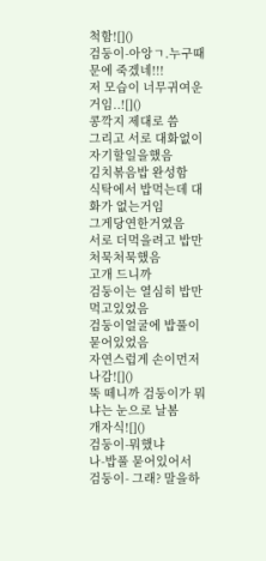척함![]()
검둥이-아앙ㄱ.누구때문에 죽겠네!!!
저 모습이 너무귀여운거임..![]()
콩깍지 제대로 씀
그리고 서로 대화없이 자기할일을했음
김치볶음밥 완성함
식탁에서 밥먹는데 대화가 없는거임
그게당연한거였음
서로 더먹을려고 밥만 처묵처묵했음
고개 드니까
검둥이는 열심히 밥만 먹고있었음
검둥이얼굴에 밥풀이 묻어있었음
자연스럽게 손이먼저나감![]()
뚝 떼니까 검둥이가 뭐냐는 눈으로 날봄
개자식![]()
검둥이-뭐했냐
나-밥풀 묻어있어서
검둥이- 그래? 말을하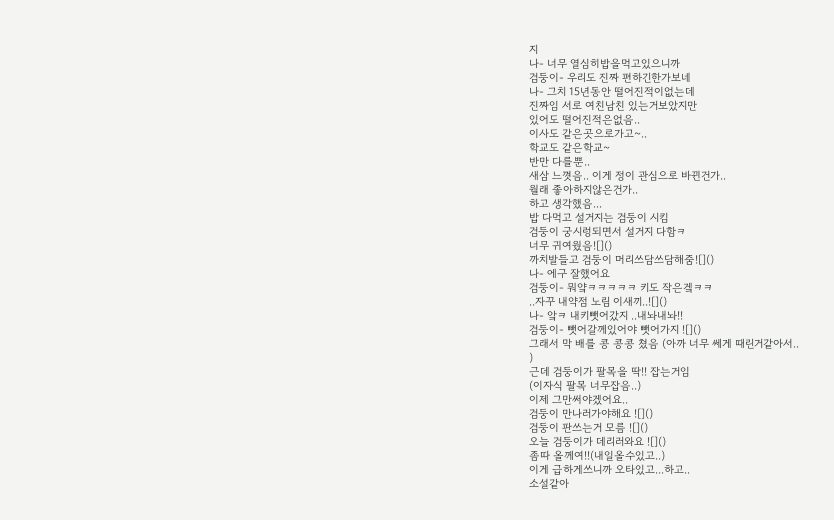지
나- 너무 열심히밥을먹고있으니까
검둥이- 우리도 진짜 편하긴한가보네
나- 그치 15년동안 떨어진적이없는데
진짜임 서로 여친남친 있는거보았지만
있어도 떨어진적은없음..
이사도 같은곳으로가고~..
학교도 같은학교~
반만 다를뿐..
새삼 느꼇음.. 이게 정이 관심으로 바뀐건가..
월래 좋아하지않은건가..
하고 생각했음...
밥 다먹고 설거지는 검둥이 시킴
검둥이 궁시렁되면서 설거지 다함ㅋ
너무 귀여웠음![]()
까치발들고 검둥이 머리쓰담쓰담해줌![]()
나- 에구 잘했어요
검둥이- 뭐얔ㅋㅋㅋㅋㅋ 키도 작은겤ㅋㅋ
..자꾸 내약점 노림 이새끼..![]()
나- 앜ㅋ 내키뺏어갔지 ..내놔내놔!!
검둥이- 뺏어갈께있어야 뺏어가지 ![]()
그래서 막 배를 콩 콩콩 쳤음 (아까 너무 쎄게 때린거같아서..
)
근데 검둥이가 팔목을 딱!! 잡는거임
(이자식 팔목 너무잡음..)
이제 그만써야겠어요..
검둥이 만나러가야해요 ![]()
검둥이 판쓰는거 모름 ![]()
오늘 검둥이가 데리러와요 ![]()
좀따 올께여!!(내일올수있고..)
이게 급하게쓰니까 오타있고...하고..
소설같아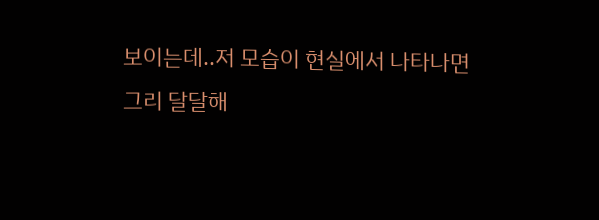보이는데..저 모습이 현실에서 나타나면
그리 달달해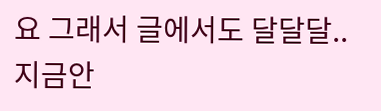요 그래서 글에서도 달달달..
지금안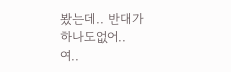봤는데.. 반대가 하나도없어..
여..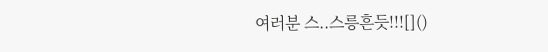여러분 스..스릉흔듯!!![]()